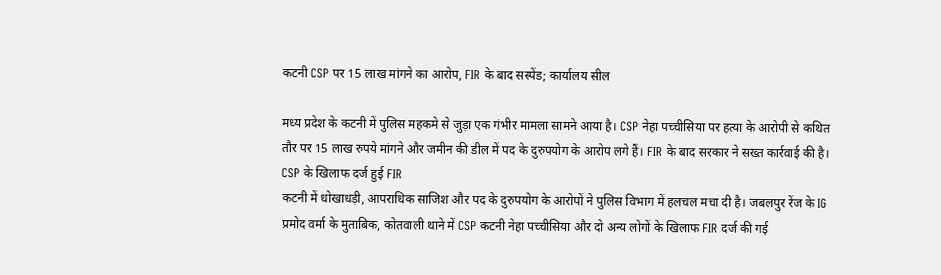कटनी CSP पर 15 लाख मांगने का आरोप, FIR के बाद सस्पेंड; कार्यालय सील

मध्य प्रदेश के कटनी में पुलिस महकमे से जुड़ा एक गंभीर मामला सामने आया है। CSP नेहा पच्चीसिया पर हत्या के आरोपी से कथित तौर पर 15 लाख रुपये मांगने और जमीन की डील में पद के दुरुपयोग के आरोप लगे हैं। FIR के बाद सरकार ने सख्त कार्रवाई की है।
CSP के खिलाफ दर्ज हुई FIR
कटनी में धोखाधड़ी, आपराधिक साजिश और पद के दुरुपयोग के आरोपों ने पुलिस विभाग में हलचल मचा दी है। जबलपुर रेंज के IG प्रमोद वर्मा के मुताबिक, कोतवाली थाने में CSP कटनी नेहा पच्चीसिया और दो अन्य लोगों के खिलाफ FIR दर्ज की गई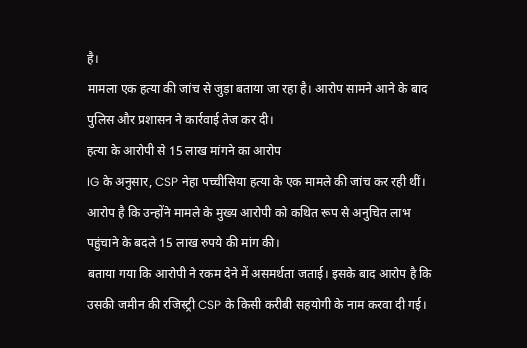है।
मामला एक हत्या की जांच से जुड़ा बताया जा रहा है। आरोप सामने आने के बाद पुलिस और प्रशासन ने कार्रवाई तेज कर दी।
हत्या के आरोपी से 15 लाख मांगने का आरोप
IG के अनुसार, CSP नेहा पच्चीसिया हत्या के एक मामले की जांच कर रही थीं। आरोप है कि उन्होंने मामले के मुख्य आरोपी को कथित रूप से अनुचित लाभ पहुंचाने के बदले 15 लाख रुपये की मांग की।
बताया गया कि आरोपी ने रकम देने में असमर्थता जताई। इसके बाद आरोप है कि उसकी जमीन की रजिस्ट्री CSP के किसी करीबी सहयोगी के नाम करवा दी गई।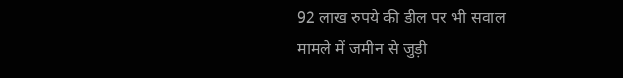92 लाख रुपये की डील पर भी सवाल
मामले में जमीन से जुड़ी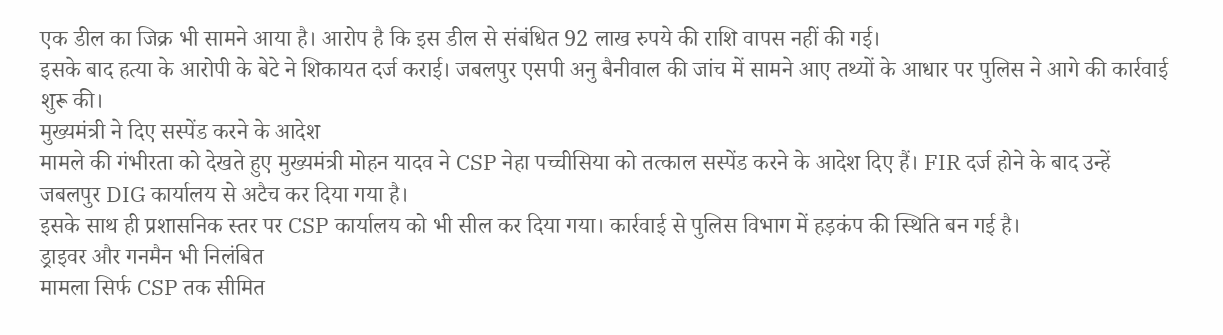एक डील का जिक्र भी सामने आया है। आरोप है कि इस डील से संबंधित 92 लाख रुपये की राशि वापस नहीं की गई।
इसके बाद हत्या के आरोपी के बेटे ने शिकायत दर्ज कराई। जबलपुर एसपी अनु बैनीवाल की जांच में सामने आए तथ्यों के आधार पर पुलिस ने आगे की कार्रवाई शुरू की।
मुख्यमंत्री ने दिए सस्पेंड करने के आदेश
मामले की गंभीरता को देखते हुए मुख्यमंत्री मोहन यादव ने CSP नेहा पच्चीसिया को तत्काल सस्पेंड करने के आदेश दिए हैं। FIR दर्ज होने के बाद उन्हें जबलपुर DIG कार्यालय से अटैच कर दिया गया है।
इसके साथ ही प्रशासनिक स्तर पर CSP कार्यालय को भी सील कर दिया गया। कार्रवाई से पुलिस विभाग में हड़कंप की स्थिति बन गई है।
ड्राइवर और गनमैन भी निलंबित
मामला सिर्फ CSP तक सीमित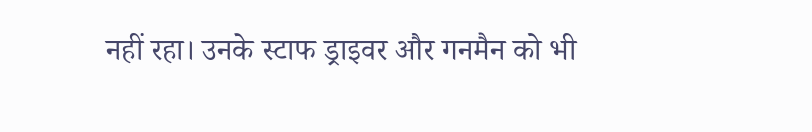नहीं रहा। उनके स्टाफ ड्राइवर और गनमैन को भी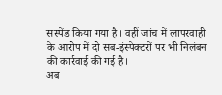सस्पेंड किया गया है। वहीं जांच में लापरवाही के आरोप में दो सब-इंस्पेक्टरों पर भी निलंबन की कार्रवाई की गई है।
अब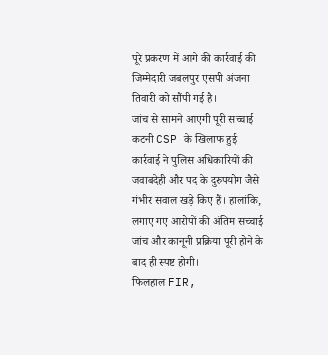पूरे प्रकरण में आगे की कार्रवाई की जिम्मेदारी जबलपुर एसपी अंजना तिवारी को सौंपी गई है।
जांच से सामने आएगी पूरी सच्चाई
कटनी CSP के खिलाफ हुई कार्रवाई ने पुलिस अधिकारियों की जवाबदेही और पद के दुरुपयोग जैसे गंभीर सवाल खड़े किए हैं। हालांकि, लगाए गए आरोपों की अंतिम सच्चाई जांच और कानूनी प्रक्रिया पूरी होने के बाद ही स्पष्ट होगी।
फिलहाल FIR,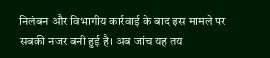निलंबन और विभागीय कार्रवाई के बाद इस मामले पर सबकी नजर बनी हुई है। अब जांच यह तय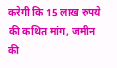करेगी कि 15 लाख रुपये की कथित मांग, जमीन की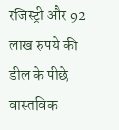रजिस्ट्री और 92 लाख रुपये की डील के पीछे वास्तविक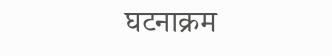घटनाक्रम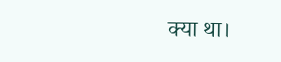क्या था।